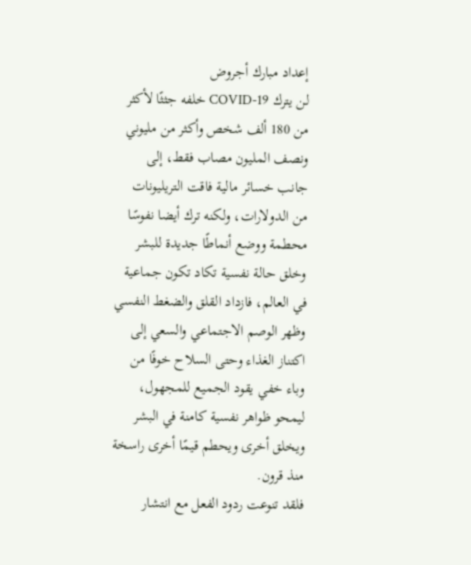إعداد مبارك أجروض
لن يترك COVID-19 خلفه جثثًا لأكثر من 180 ألف شخص وأكثر من مليوني ونصف المليون مصاب فقط، إلى جانب خسائر مالية فاقت التريليونات من الدولارات، ولكنه ترك أيضا نفوسًا محطمة ووضع أنماطًا جديدة للبشر وخلق حالة نفسية تكاد تكون جماعية في العالم، فازداد القلق والضغط النفسي وظهر الوصم الاجتماعي والسعي إلى اكتناز الغذاء وحتى السلاح خوفًا من وباء خفي يقود الجميع للمجهول، ليمحو ظواهر نفسية كامنة في البشر ويخلق أخرى ويحطم قيمًا أخرى راسخة منذ قرون.
فلقد تنوعت ردود الفعل مع انتشار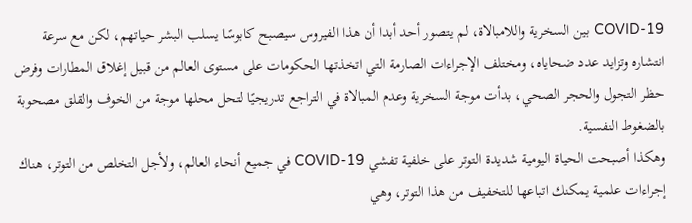COVID-19 بين السخرية واللامبالاة، لم يتصور أحد أبدا أن هذا الفيروس سيصبح كابوسًا يسلب البشر حياتهم، لكن مع سرعة انتشاره وتزايد عدد ضحاياه، ومختلف الإجراءات الصارمة التي اتخذتها الحكومات على مستوى العالم من قبيل إغلاق المطارات وفرض حظر التجول والحجر الصحي، بدأت موجة السخرية وعدم المبالاة في التراجع تدريجيًا لتحل محلها موجة من الخوف والقلق مصحوبة بالضغوط النفسية.
وهكذا أصبحت الحياة اليومية شديدة التوتر على خلفية تفشي COVID-19 في جميع أنحاء العالم، ولأجل التخلص من التوتر، هناك إجراءات علمية يمكنك اتباعها للتخفيف من هذا التوتر، وهي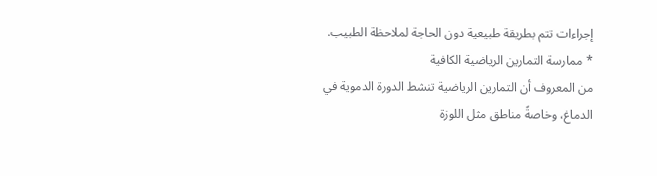إجراءات تتم بطريقة طبيعية دون الحاجة لملاحظة الطبيب.
* ممارسة التمارين الرياضية الكافية
من المعروف أن التمارين الرياضية تنشط الدورة الدموية في الدماغ، وخاصةً مناطق مثل اللوزة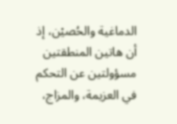الدماغية والحُصيْن، إذ أن هاتين المنطقتين مسؤولتين عن التحكم في العزيمة، والمزاج،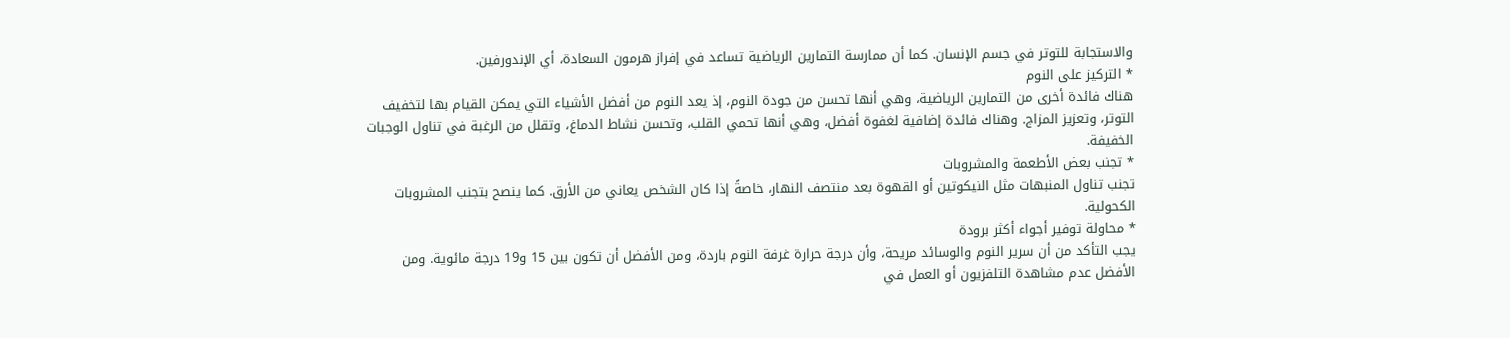والاستجابة للتوتر في جسم الإنسان. كما أن ممارسة التمارين الرياضية تساعد في إفراز هرمون السعادة، أي الإندورفين.
* التركيز على النوم
هناك فائدة أخرى من التمارين الرياضية، وهي أنها تحسن من جودة النوم، إذ يعد النوم من أفضل الأشياء التي يمكن القيام بها لتخفيف التوتر، وتعزيز المزاج. وهناك فائدة إضافية لغفوة أفضل، وهي أنها تحمي القلب، وتحسن نشاط الدماغ، وتقلل من الرغبة في تناول الوجبات الخفيفة.
* تجنب بعض الأطعمة والمشروبات
تجنب تناول المنبهات مثل النيكوتين أو القهوة بعد منتصف النهار، خاصةً إذا كان الشخص يعاني من الأرق. كما ينصح بتجنب المشروبات الكحولية.
* محاولة توفير أجواء أكثر برودة
يجب التأكد من أن سرير النوم والوسائد مريحة، وأن درجة حرارة غرفة النوم باردة، ومن الأفضل أن تكون بين 15 و19 درجة مائوية. ومن الأفضل عدم مشاهدة التلفزيون أو العمل في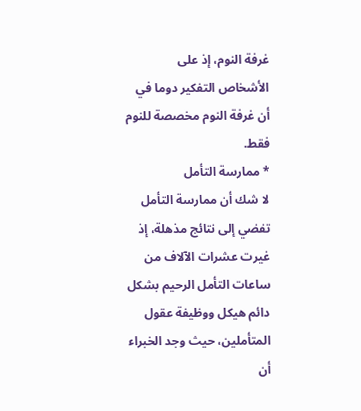غرفة النوم، إذ على الأشخاص التفكير دوما في أن غرفة النوم مخصصة للنوم فقط.
* ممارسة التأمل
لا شك أن ممارسة التأمل تفضي إلى نتائج مذهلة، إذ غيرت عشرات الآلاف من ساعات التأمل الرحيم بشكل دائم هيكل ووظيفة عقول المتأملين، حيث وجد الخبراء أن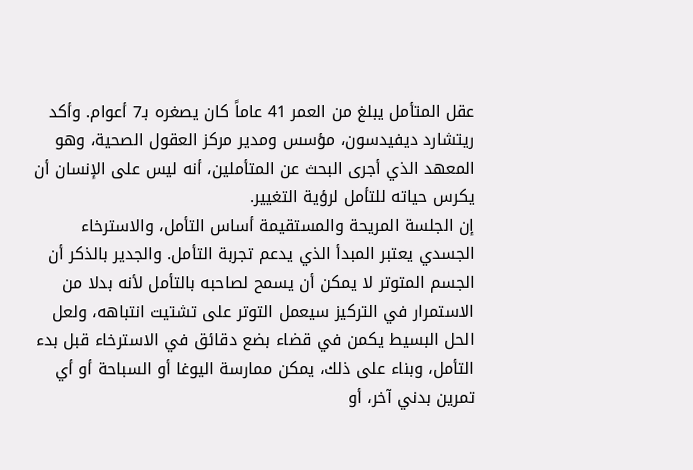عقل المتأمل يبلغ من العمر 41 عاماً كان يصغره بـ7 أعوام. وأكد ريتشارد ديفيدسون، مؤسس ومدير مركز العقول الصحية، وهو المعهد الذي أجرى البحث عن المتأملين، أنه ليس على الإنسان أن يكرس حياته للتأمل لرؤية التغيير.
إن الجلسة المريحة والمستقيمة أساس التأمل، والاسترخاء الجسدي يعتبر المبدأ الذي يدعم تجربة التأمل. والجدير بالذكر أن الجسم المتوتر لا يمكن أن يسمح لصاحبه بالتأمل لأنه بدلا من الاستمرار في التركيز سيعمل التوتر على تشتيت انتباهه، ولعل الحل البسيط يكمن في قضاء بضع دقائق في الاسترخاء قبل بدء التأمل، وبناء على ذلك، يمكن ممارسة اليوغا أو السباحة أو أي تمرين بدني آخر، أو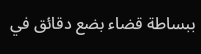ببساطة قضاء بضع دقائق في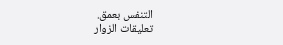التنفس بعمق.
تعليقات الزوار